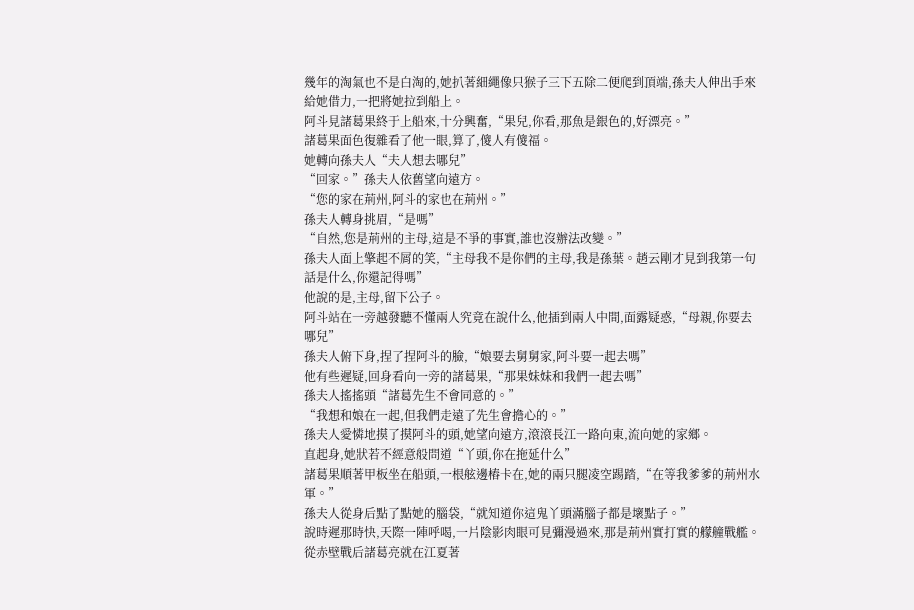幾年的淘氣也不是白淘的,她扒著細繩像只猴子三下五除二便爬到頂端,孫夫人伸出手來給她借力,一把將她拉到船上。
阿斗見諸葛果終于上船來,十分興奮,“果兒,你看,那魚是銀色的,好漂亮。”
諸葛果面色復雜看了他一眼,算了,傻人有傻福。
她轉向孫夫人“夫人想去哪兒”
“回家。”孫夫人依舊望向遠方。
“您的家在荊州,阿斗的家也在荊州。”
孫夫人轉身挑眉,“是嗎”
“自然,您是荊州的主母,這是不爭的事實,誰也沒辦法改變。”
孫夫人面上擎起不屑的笑,“主母我不是你們的主母,我是孫葉。趙云剛才見到我第一句話是什么,你還記得嗎”
他說的是,主母,留下公子。
阿斗站在一旁越發聽不懂兩人究竟在說什么,他插到兩人中間,面露疑惑,“母親,你要去哪兒”
孫夫人俯下身,捏了捏阿斗的臉,“娘要去舅舅家,阿斗要一起去嗎”
他有些遲疑,回身看向一旁的諸葛果,“那果妹妹和我們一起去嗎”
孫夫人搖搖頭“諸葛先生不會同意的。”
“我想和娘在一起,但我們走遠了先生會擔心的。”
孫夫人愛憐地摸了摸阿斗的頭,她望向遠方,滾滾長江一路向東,流向她的家鄉。
直起身,她狀若不經意般問道“丫頭,你在拖延什么”
諸葛果順著甲板坐在船頭,一根舷邊樁卡在,她的兩只腿凌空踢踏,“在等我爹爹的荊州水軍。”
孫夫人從身后點了點她的腦袋,“就知道你這鬼丫頭滿腦子都是壞點子。”
說時遲那時快,天際一陣呼喝,一片陰影肉眼可見彌漫過來,那是荊州實打實的艨艟戰艦。從赤壁戰后諸葛亮就在江夏著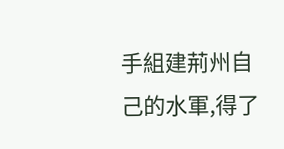手組建荊州自己的水軍,得了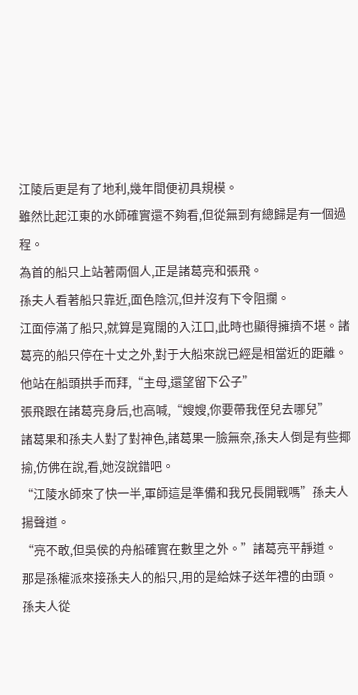江陵后更是有了地利,幾年間便初具規模。
雖然比起江東的水師確實還不夠看,但從無到有總歸是有一個過程。
為首的船只上站著兩個人,正是諸葛亮和張飛。
孫夫人看著船只靠近,面色陰沉,但并沒有下令阻攔。
江面停滿了船只,就算是寬闊的入江口,此時也顯得擁擠不堪。諸葛亮的船只停在十丈之外,對于大船來說已經是相當近的距離。
他站在船頭拱手而拜,“主母,還望留下公子”
張飛跟在諸葛亮身后,也高喊,“嫂嫂,你要帶我侄兒去哪兒”
諸葛果和孫夫人對了對神色,諸葛果一臉無奈,孫夫人倒是有些揶揄,仿佛在說,看,她沒說錯吧。
“江陵水師來了快一半,軍師這是準備和我兄長開戰嗎”孫夫人揚聲道。
“亮不敢,但吳侯的舟船確實在數里之外。”諸葛亮平靜道。
那是孫權派來接孫夫人的船只,用的是給妹子送年禮的由頭。
孫夫人從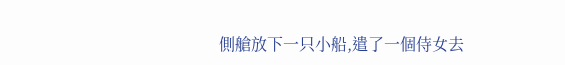側艙放下一只小船,遣了一個侍女去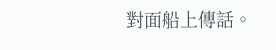對面船上傳話。